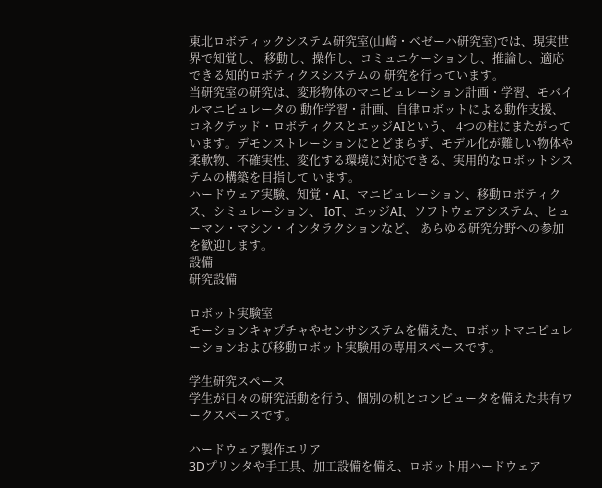東北ロボティックシステム研究室(山崎・ベゼーハ研究室)では、現実世界で知覚し、 移動し、操作し、コミュニケーションし、推論し、適応できる知的ロボティクスシステムの 研究を行っています。
当研究室の研究は、変形物体のマニピュレーション計画・学習、モバイルマニピュレータの 動作学習・計画、自律ロボットによる動作支援、コネクテッド・ロボティクスとエッジAIという、 4つの柱にまたがっています。デモンストレーションにとどまらず、モデル化が難しい物体や 柔軟物、不確実性、変化する環境に対応できる、実用的なロボットシステムの構築を目指して います。
ハードウェア実験、知覚・AI、マニピュレーション、移動ロボティクス、シミュレーション、 IoT、エッジAI、ソフトウェアシステム、ヒューマン・マシン・インタラクションなど、 あらゆる研究分野への参加を歓迎します。
設備
研究設備

ロボット実験室
モーションキャプチャやセンサシステムを備えた、ロボットマニピュレーションおよび移動ロボット実験用の専用スペースです。

学生研究スペース
学生が日々の研究活動を行う、個別の机とコンピュータを備えた共有ワークスペースです。

ハードウェア製作エリア
3Dプリンタや手工具、加工設備を備え、ロボット用ハードウェア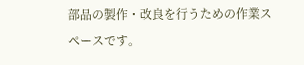部品の製作・改良を行うための作業スペースです。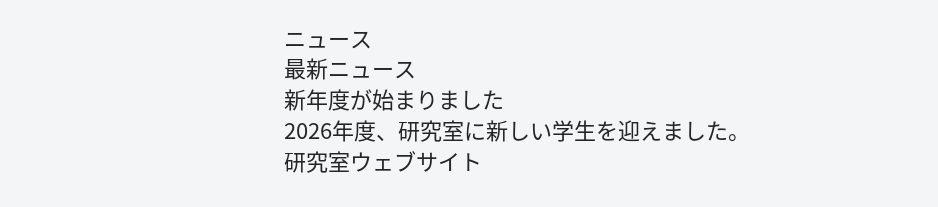ニュース
最新ニュース
新年度が始まりました
2026年度、研究室に新しい学生を迎えました。
研究室ウェブサイト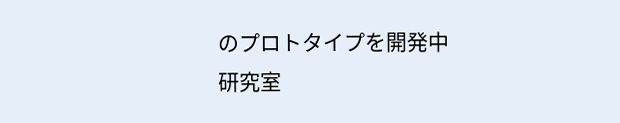のプロトタイプを開発中
研究室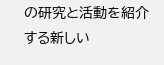の研究と活動を紹介する新しい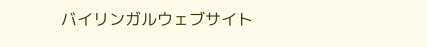バイリンガルウェブサイト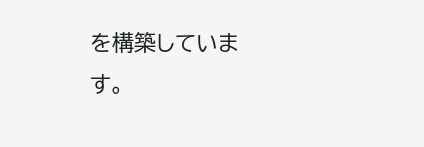を構築しています。